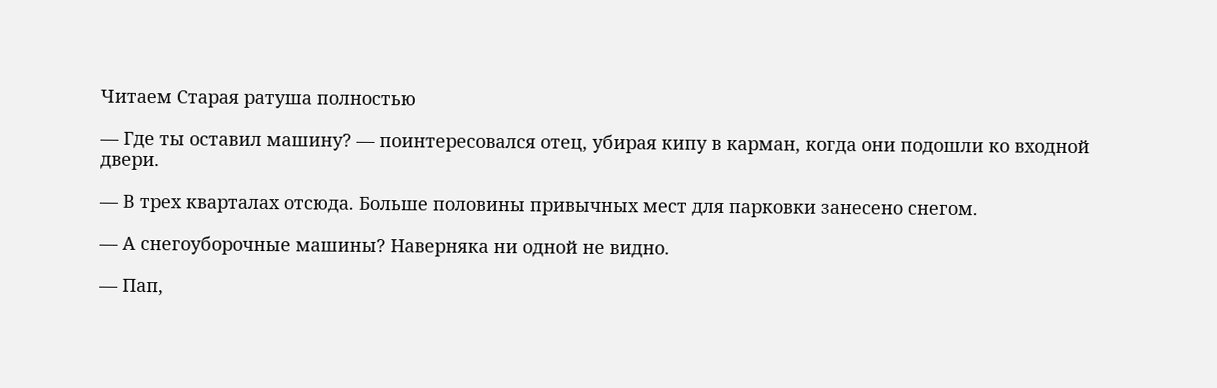Читаем Старая ратуша полностью

— Где ты оставил машину? — поинтересовался отец, убирая кипу в карман, когда они подошли ко входной двери.

— В трех кварталах отсюда. Больше половины привычных мест для парковки занесено снегом.

— А снегоуборочные машины? Наверняка ни одной не видно.

— Пап,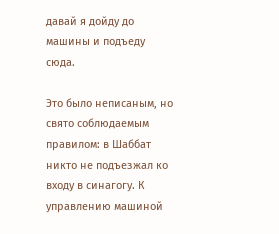давай я дойду до машины и подъеду сюда.

Это было неписаным, но свято соблюдаемым правилом: в Шаббат никто не подъезжал ко входу в синагогу. К управлению машиной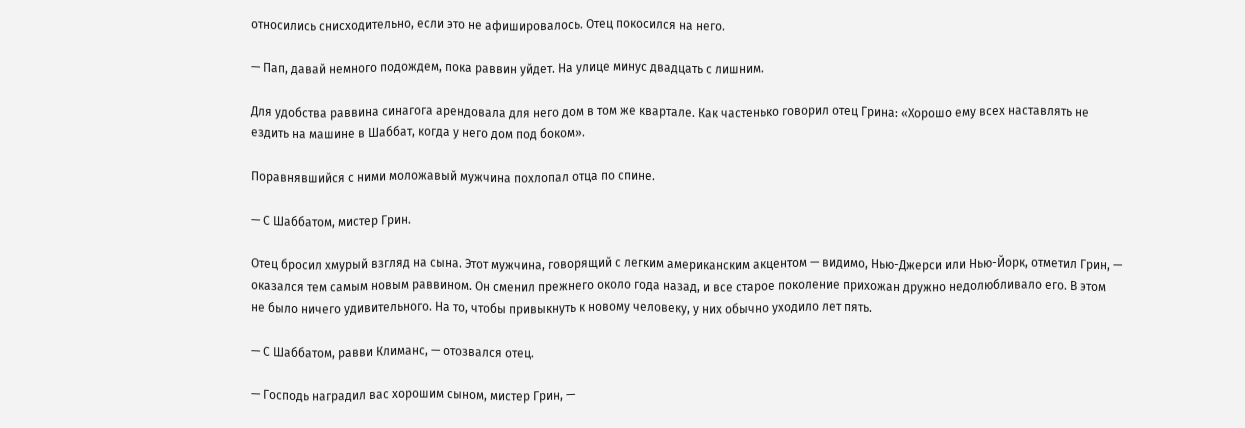относились снисходительно, если это не афишировалось. Отец покосился на него.

— Пап, давай немного подождем, пока раввин уйдет. На улице минус двадцать с лишним.

Для удобства раввина синагога арендовала для него дом в том же квартале. Как частенько говорил отец Грина: «Хорошо ему всех наставлять не ездить на машине в Шаббат, когда у него дом под боком».

Поравнявшийся с ними моложавый мужчина похлопал отца по спине.

— С Шаббатом, мистер Грин.

Отец бросил хмурый взгляд на сына. Этот мужчина, говорящий с легким американским акцентом — видимо, Нью-Джерси или Нью-Йорк, отметил Грин, — оказался тем самым новым раввином. Он сменил прежнего около года назад, и все старое поколение прихожан дружно недолюбливало его. В этом не было ничего удивительного. На то, чтобы привыкнуть к новому человеку, у них обычно уходило лет пять.

— С Шаббатом, равви Климанс, — отозвался отец.

— Господь наградил вас хорошим сыном, мистер Грин, —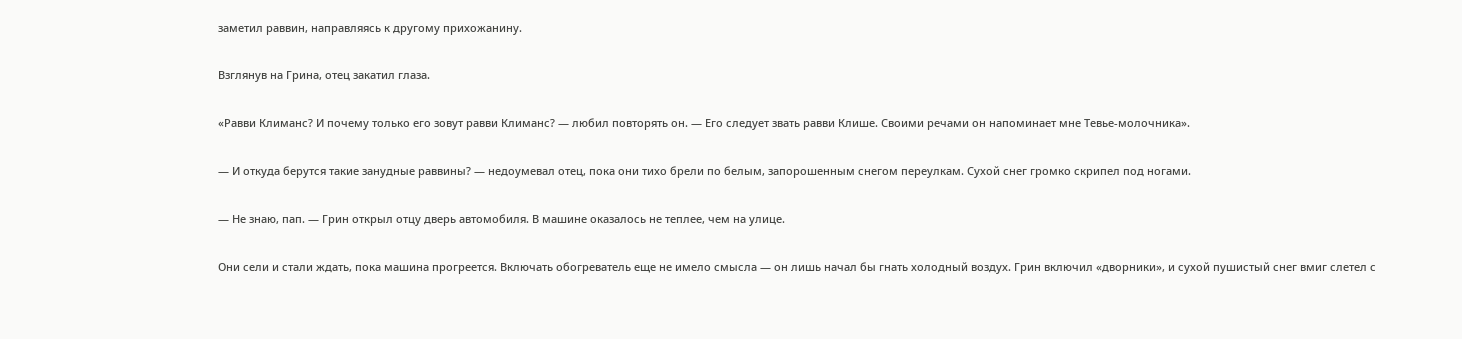заметил раввин, направляясь к другому прихожанину.

Взглянув на Грина, отец закатил глаза.

«Равви Климанс? И почему только его зовут равви Климанс? — любил повторять он. — Его следует звать равви Клише. Своими речами он напоминает мне Тевье-молочника».

— И откуда берутся такие занудные раввины? — недоумевал отец, пока они тихо брели по белым, запорошенным снегом переулкам. Сухой снег громко скрипел под ногами.

— Не знаю, пап. — Грин открыл отцу дверь автомобиля. В машине оказалось не теплее, чем на улице.

Они сели и стали ждать, пока машина прогреется. Включать обогреватель еще не имело смысла — он лишь начал бы гнать холодный воздух. Грин включил «дворники», и сухой пушистый снег вмиг слетел с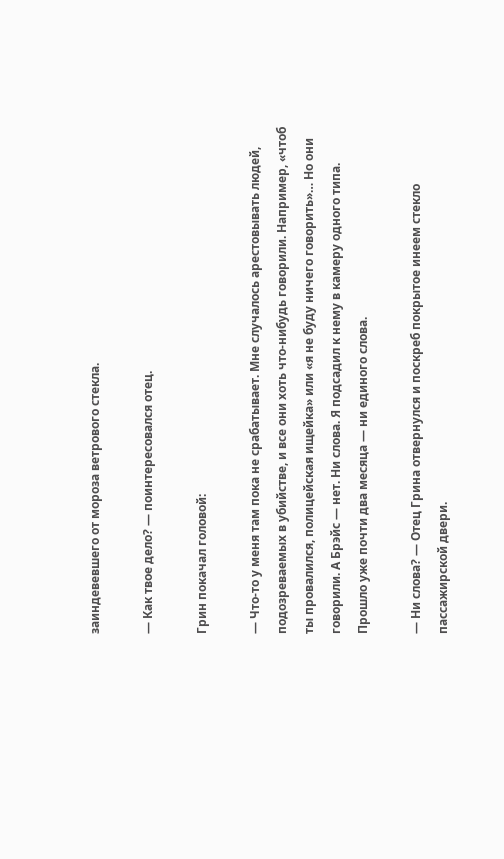заиндевевшего от мороза ветрового стекла.

— Как твое дело? — поинтересовался отец.

Грин покачал головой:

— Что-то у меня там пока не срабатывает. Мне случалось арестовывать людей, подозреваемых в убийстве, и все они хоть что-нибудь говорили. Например, «чтоб ты провалился, полицейская ищейка» или «я не буду ничего говорить»… Но они говорили. А Брэйс — нет. Ни слова. Я подсадил к нему в камеру одного типа. Прошло уже почти два месяца — ни единого слова.

— Ни слова? — Отец Грина отвернулся и поскреб покрытое инеем стекло пассажирской двери.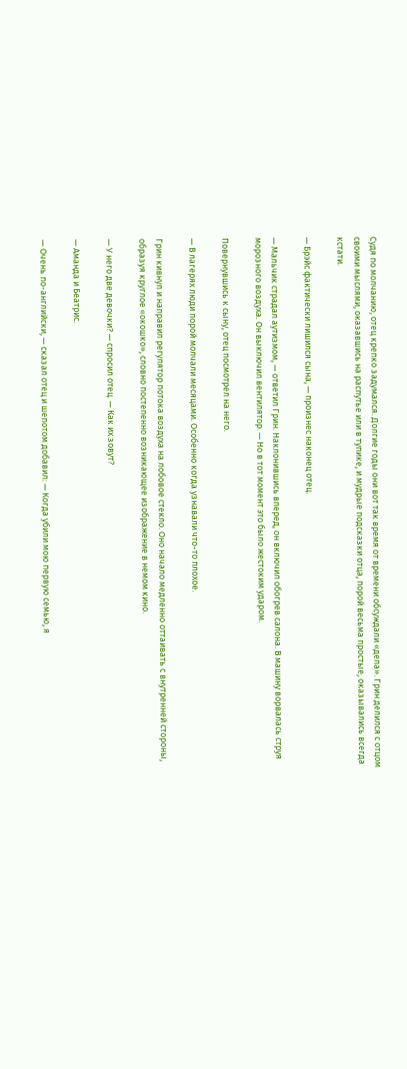Судя по молчанию, отец крепко задумался. Долгие годы они вот так время от времени обсуждали «дела». Грин делился с отцом своими мыслями, оказавшись на распутье или в тупике, и мудрые подсказки отца, порой весьма простые, оказывались всегда кстати.

— Брэйс фактически лишился сына, — произнес наконец отец.

— Мальчик страдал аутизмом, — ответил Грин. Наклонившись вперед, он включил обогрев салона. В машину ворвалась струя морозного воздуха. Он выключил вентилятор. — Но в тот момент это было жестоким ударом.

Повернувшись к сыну, отец посмотрел на него.

— В лагерях люди порой молчали месяцами. Особенно когда узнавали что-то плохое.

Грин кивнул и направил регулятор потока воздуха на лобовое стекло. Оно начало медленно оттаивать с внутренней стороны, образуя круглое «окошко», словно постепенно возникающее изображение в немом кино.

— У него две девочки? — спросил отец. — Как их зовут?

— Аманда и Беатрис.

— Очень по-английски, — сказал отец и шепотом добавил: — Когда убили мою первую семью, я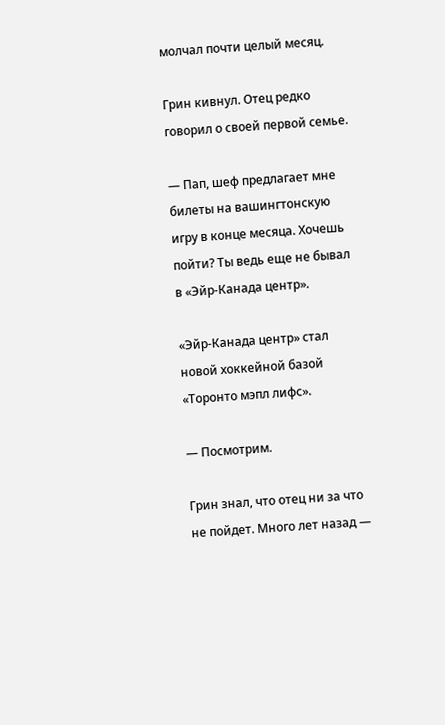молчал почти целый месяц.

Грин кивнул. Отец редко говорил о своей первой семье.

— Пап, шеф предлагает мне билеты на вашингтонскую игру в конце месяца. Хочешь пойти? Ты ведь еще не бывал в «Эйр-Канада центр».

«Эйр-Канада центр» стал новой хоккейной базой «Торонто мэпл лифс».

— Посмотрим.

Грин знал, что отец ни за что не пойдет. Много лет назад —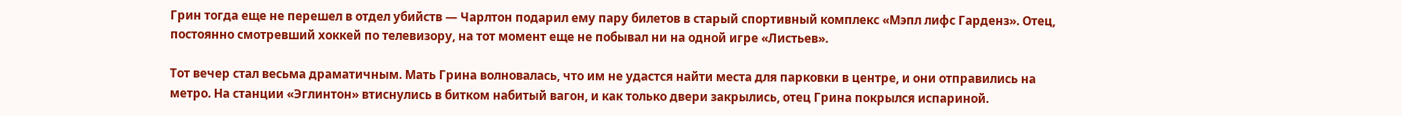Грин тогда еще не перешел в отдел убийств — Чарлтон подарил ему пару билетов в старый спортивный комплекс «Мэпл лифс Гарденз». Отец, постоянно смотревший хоккей по телевизору, на тот момент еще не побывал ни на одной игре «Листьев».

Тот вечер стал весьма драматичным. Мать Грина волновалась, что им не удастся найти места для парковки в центре, и они отправились на метро. На станции «Эглинтон» втиснулись в битком набитый вагон, и как только двери закрылись, отец Грина покрылся испариной.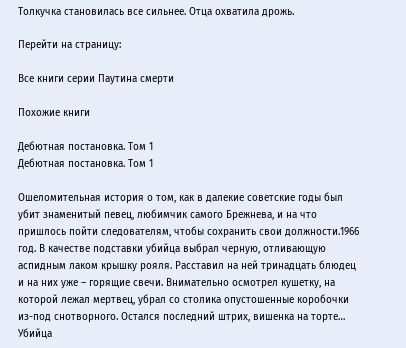Толкучка становилась все сильнее. Отца охватила дрожь.

Перейти на страницу:

Все книги серии Паутина смерти

Похожие книги

Дебютная постановка. Том 1
Дебютная постановка. Том 1

Ошеломительная история о том, как в далекие советские годы был убит знаменитый певец, любимчик самого Брежнева, и на что пришлось пойти следователям, чтобы сохранить свои должности.1966 год. В качестве подставки убийца выбрал черную, отливающую аспидным лаком крышку рояля. Расставил на ней тринадцать блюдец и на них уже – горящие свечи. Внимательно осмотрел кушетку, на которой лежал мертвец, убрал со столика опустошенные коробочки из-под снотворного. Остался последний штрих, вишенка на торте… Убийца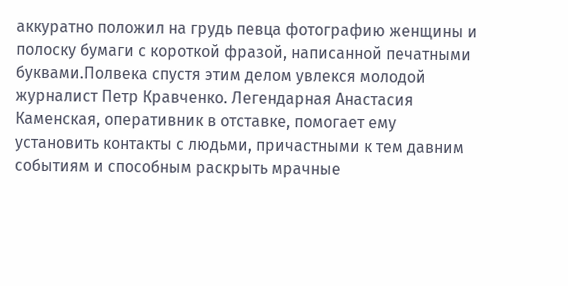аккуратно положил на грудь певца фотографию женщины и полоску бумаги с короткой фразой, написанной печатными буквами.Полвека спустя этим делом увлекся молодой журналист Петр Кравченко. Легендарная Анастасия Каменская, оперативник в отставке, помогает ему установить контакты с людьми, причастными к тем давним событиям и способным раскрыть мрачные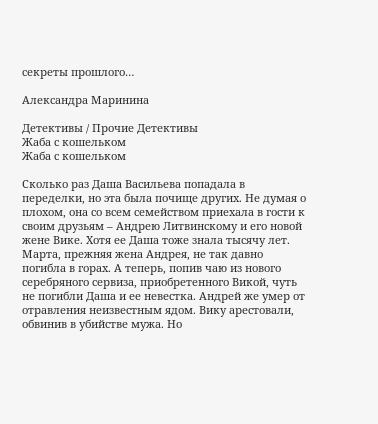секреты прошлого…

Александра Маринина

Детективы / Прочие Детективы
Жаба с кошельком
Жаба с кошельком

Сколько раз Даша Васильева попадала в переделки, но эта была почище других. Не думая о плохом, она со всем семейством приехала в гости к своим друзьям – Андрею Литвинскому и его новой жене Вике. Хотя ее Даша тоже знала тысячу лет. Марта, прежняя жена Андрея, не так давно погибла в горах. А теперь, попив чаю из нового серебряного сервиза, приобретенного Викой, чуть не погибли Даша и ее невестка. Андрей же умер от отравления неизвестным ядом. Вику арестовали, обвинив в убийстве мужа. Но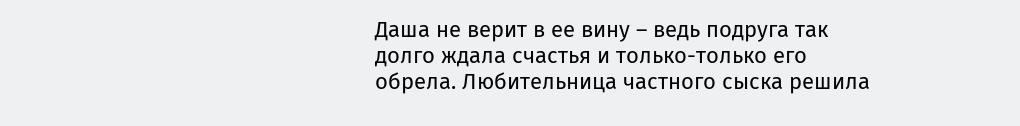Даша не верит в ее вину – ведь подруга так долго ждала счастья и только-только его обрела. Любительница частного сыска решила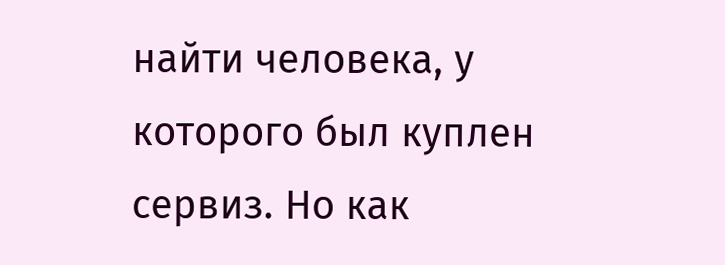найти человека, у которого был куплен сервиз. Но как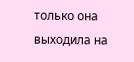только она выходила на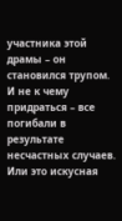участника этой драмы – он становился трупом. И не к чему придраться – все погибали в результате несчастных случаев. Или это искусная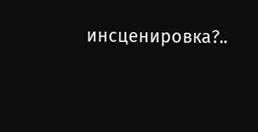инсценировка?..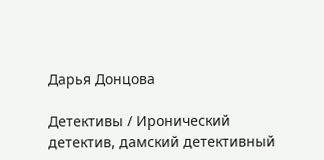Дарья Донцова

Детективы / Иронический детектив, дамский детективный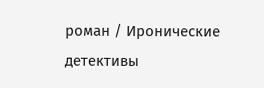роман / Иронические детективы